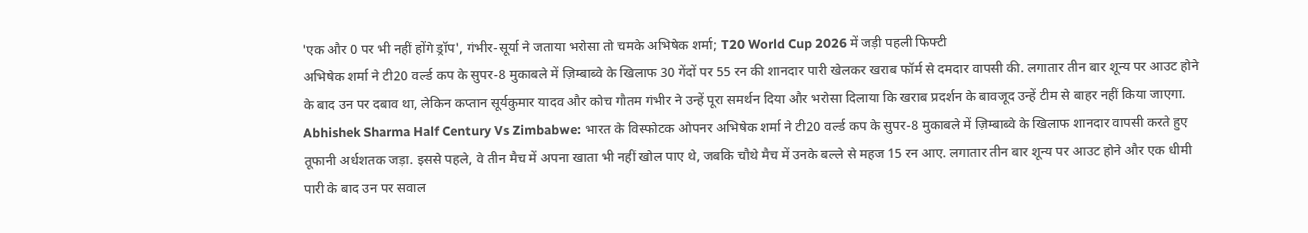'एक और 0 पर भी नहीं होंगे ड्रॉप', गंभीर-सूर्या ने जताया भरोसा तो चमके अभिषेक शर्मा; T20 World Cup 2026 में जड़ी पहली फिफ्टी
अभिषेक शर्मा ने टी20 वर्ल्ड कप के सुपर-8 मुकाबले में ज़िम्बाब्वे के खिलाफ 30 गेंदों पर 55 रन की शानदार पारी खेलकर खराब फॉर्म से दमदार वापसी की. लगातार तीन बार शून्य पर आउट होने के बाद उन पर दबाव था, लेकिन कप्तान सूर्यकुमार यादव और कोच गौतम गंभीर ने उन्हें पूरा समर्थन दिया और भरोसा दिलाया कि खराब प्रदर्शन के बावजूद उन्हें टीम से बाहर नहीं किया जाएगा.
Abhishek Sharma Half Century Vs Zimbabwe: भारत के विस्फोटक ओपनर अभिषेक शर्मा ने टी20 वर्ल्ड कप के सुपर-8 मुकाबले में ज़िम्बाब्वे के खिलाफ शानदार वापसी करते हुए तूफानी अर्धशतक जड़ा. इससे पहले, वे तीन मैच में अपना खाता भी नहीं खोल पाए थे, जबकि चौथे मैच में उनके बल्ले से महज 15 रन आए. लगातार तीन बार शून्य पर आउट होने और एक धीमी पारी के बाद उन पर सवाल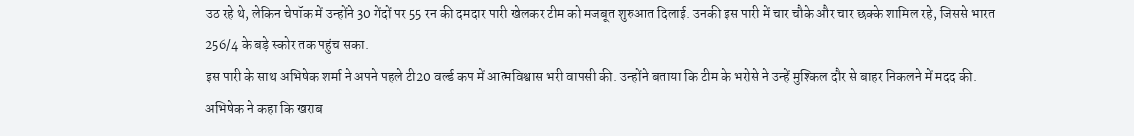उठ रहे थे, लेकिन चेपॉक में उन्होंने 30 गेंदों पर 55 रन की दमदार पारी खेलकर टीम को मजबूत शुरुआत दिलाई. उनकी इस पारी में चार चौके और चार छक्के शामिल रहे, जिससे भारत 256/4 के बड़े स्कोर तक पहुंच सका.
इस पारी के साथ अभिषेक शर्मा ने अपने पहले टी20 वर्ल्ड कप में आत्मविश्वास भरी वापसी की. उन्होंने बताया कि टीम के भरोसे ने उन्हें मुश्किल दौर से बाहर निकलने में मदद की. अभिषेक ने कहा कि खराब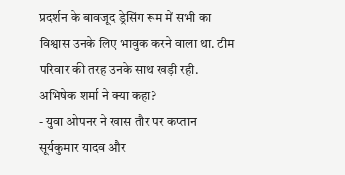प्रदर्शन के बावजूद ड्रेसिंग रूम में सभी का विश्वास उनके लिए भावुक करने वाला था. टीम परिवार की तरह उनके साथ खड़ी रही.
अभिषेक शर्मा ने क्या कहा?
- युवा ओपनर ने खास तौर पर कप्तान सूर्यकुमार यादव और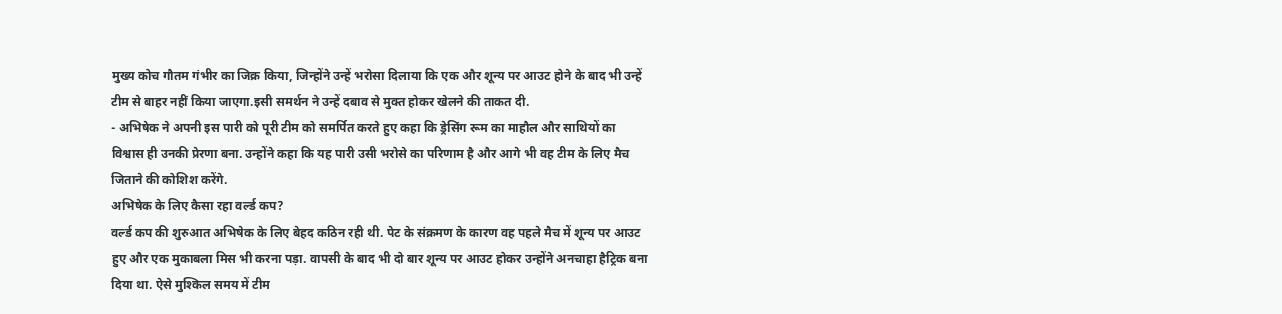मुख्य कोच गौतम गंभीर का जिक्र किया, जिन्होंने उन्हें भरोसा दिलाया कि एक और शून्य पर आउट होने के बाद भी उन्हें टीम से बाहर नहीं किया जाएगा.इसी समर्थन ने उन्हें दबाव से मुक्त होकर खेलने की ताकत दी.
- अभिषेक ने अपनी इस पारी को पूरी टीम को समर्पित करते हुए कहा कि ड्रेसिंग रूम का माहौल और साथियों का विश्वास ही उनकी प्रेरणा बना. उन्होंने कहा कि यह पारी उसी भरोसे का परिणाम है और आगे भी वह टीम के लिए मैच जिताने की कोशिश करेंगे.
अभिषेक के लिए कैसा रहा वर्ल्ड कप?
वर्ल्ड कप की शुरुआत अभिषेक के लिए बेहद कठिन रही थी. पेट के संक्रमण के कारण वह पहले मैच में शून्य पर आउट हुए और एक मुकाबला मिस भी करना पड़ा. वापसी के बाद भी दो बार शून्य पर आउट होकर उन्होंने अनचाहा हैट्रिक बना दिया था. ऐसे मुश्किल समय में टीम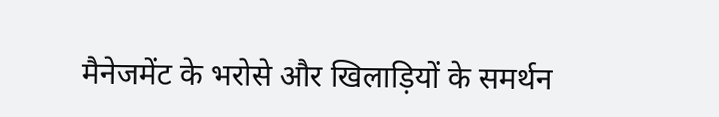मैनेजमेंट के भरोसे और खिलाड़ियों के समर्थन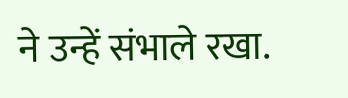ने उन्हें संभाले रखा.